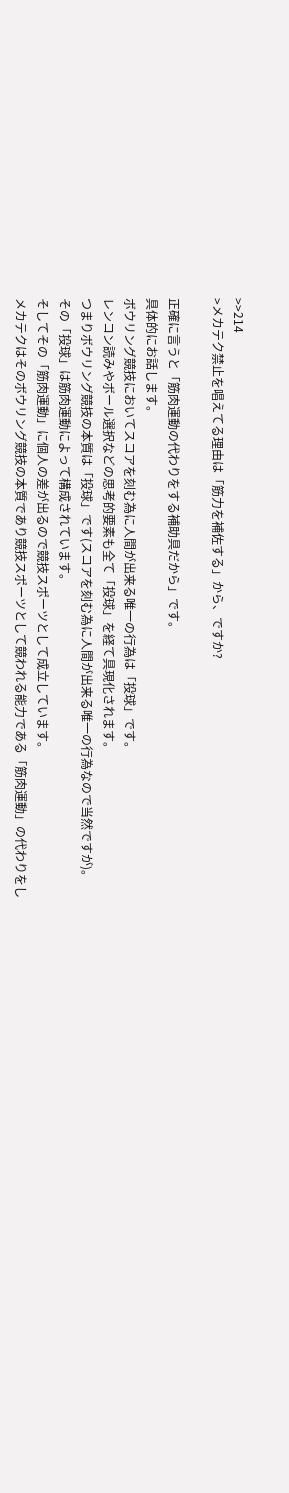>>214
>メカテク禁止を唱えてる理由は「筋力を補佐する」から、ですか?

正確に言うと「筋肉運動の代わりをする補助具だから」です。
具体的にお話します。
ボウリング競技においてスコアを刻む為に人間が出来る唯一の行為は「投球」です。
レンコン読みやボール選択などの思考的要素も全て「投球」を経て具現化されます。
つまりボウリング競技の本質は「投球」です(スコアを刻む為に人間が出来る唯一の行為なので当然ですが)。
その「投球」は筋肉運動によって構成されています。
そしてその「筋肉運動」に個人の差が出るので競技スポーツとして成立しています。
メカテクはそのボウリング競技の本質であり競技スポーツとして競われる能力である「筋肉運動」の代わりをし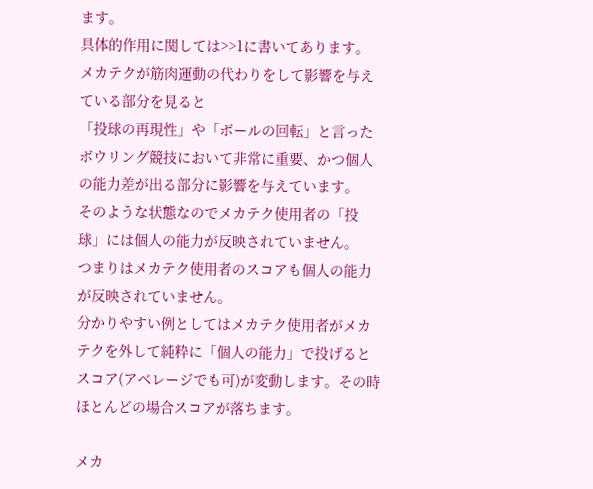ます。
具体的作用に関しては>>1に書いてあります。
メカテクが筋肉運動の代わりをして影響を与えている部分を見ると
「投球の再現性」や「ボールの回転」と言ったボウリング競技において非常に重要、かつ個人の能力差が出る部分に影響を与えています。
そのような状態なのでメカテク使用者の「投球」には個人の能力が反映されていません。
つまりはメカテク使用者のスコアも個人の能力が反映されていません。
分かりやすい例としてはメカテク使用者がメカテクを外して純粋に「個人の能力」で投げるとスコア(アベレージでも可)が変動します。その時ほとんどの場合スコアが落ちます。

メカ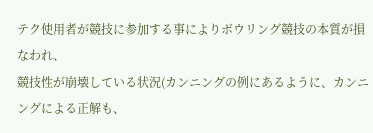テク使用者が競技に参加する事によりボウリング競技の本質が損なわれ、
競技性が崩壊している状況(カンニングの例にあるように、カンニングによる正解も、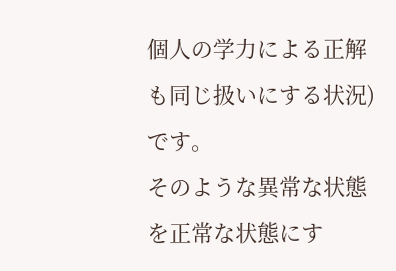個人の学力による正解も同じ扱いにする状況)です。
そのような異常な状態を正常な状態にす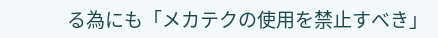る為にも「メカテクの使用を禁止すべき」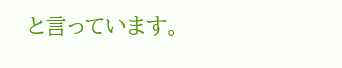と言っています。